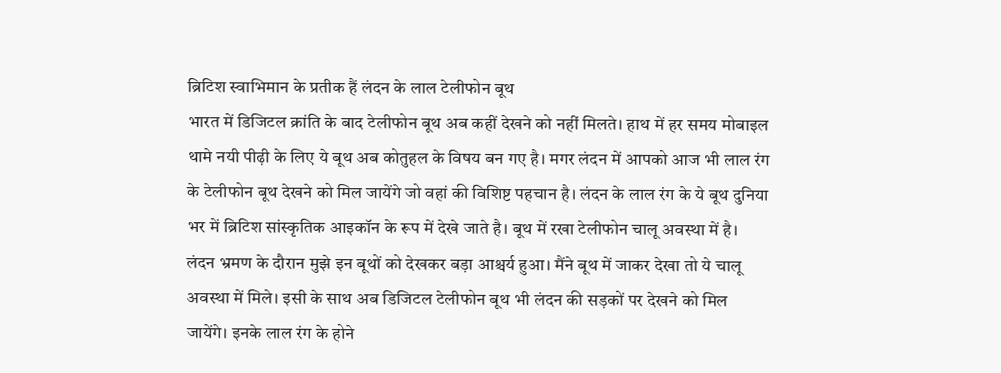ब्रिटिश स्वाभिमान के प्रतीक हैं लंदन के लाल टेलीफोन बूथ
भारत में डिजिटल क्रांति के बाद टेलीफोन बूथ अब कहीं देखने को नहीं मिलते। हाथ में हर समय मोबाइल थामे नयी पीढ़ी के लिए ये बूथ अब कोतुहल के विषय बन गए है। मगर लंदन में आपको आज भी लाल रंग के टेलीफोन बूथ देखने को मिल जायेंगे जो वहां की विशिष्ट पहचान है। लंदन के लाल रंग के ये बूथ दुनिया भर में ब्रिटिश सांस्कृतिक आइकॉन के रूप में देखे जाते है। बूथ में रखा टेलीफोन चालू अवस्था में है। लंदन भ्रमण के दौरान मुझे इन बूथों को देखकर बड़ा आश्चर्य हुआ। मैंने बूथ में जाकर देखा तो ये चालू अवस्था में मिले। इसी के साथ अब डिजिटल टेलीफोन बूथ भी लंदन की सड़कों पर देखने को मिल जायेंगे। इनके लाल रंग के होने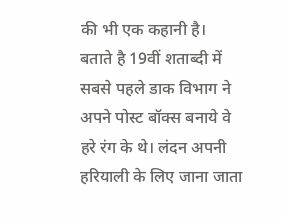की भी एक कहानी है।
बताते है 19वीं शताब्दी में सबसे पहले डाक विभाग ने अपने पोस्ट बॉक्स बनाये वे हरे रंग के थे। लंदन अपनी हरियाली के लिए जाना जाता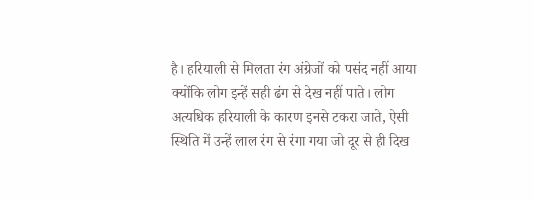है। हरियाली से मिलता रंग अंग्रेजों को पसंद नहीं आया क्योंकि लोग इन्हें सही ढंग से देख नहीं पाते। लोग अत्यधिक हरियाली के कारण इनसे टकरा जाते, ऐसी स्थिति में उन्हें लाल रंग से रंगा गया जो दूर से ही दिख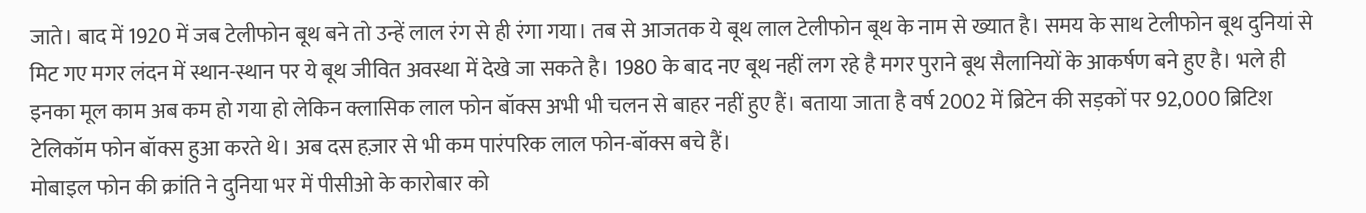जाते। बाद में 1920 में जब टेलीफोन बूथ बने तो उन्हें लाल रंग से ही रंगा गया। तब से आजतक ये बूथ लाल टेलीफोन बूथ के नाम से ख्यात है। समय के साथ टेलीफोन बूथ दुनियां से मिट गए मगर लंदन में स्थान-स्थान पर ये बूथ जीवित अवस्था में देखे जा सकते है। 1980 के बाद नए बूथ नहीं लग रहे है मगर पुराने बूथ सैलानियों के आकर्षण बने हुए है। भले ही इनका मूल काम अब कम हो गया हो लेकिन क्लासिक लाल फोन बॉक्स अभी भी चलन से बाहर नहीं हुए हैं। बताया जाता है वर्ष 2002 में ब्रिटेन की सड़कों पर 92,000 ब्रिटिश टेलिकॉम फोन बॉक्स हुआ करते थे। अब दस हज़ार से भी कम पारंपरिक लाल फोन-बॉक्स बचे हैं।
मोबाइल फोन की क्रांति ने दुनिया भर में पीसीओ के कारोबार को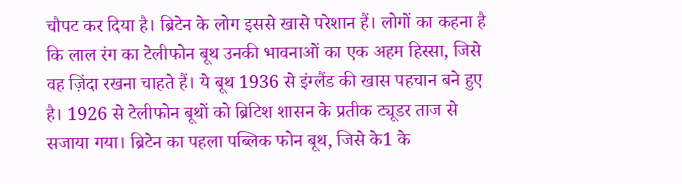चौपट कर दिया है। ब्रिटेन के लोग इससे खासे परेशान हैं। लोगों का कहना है कि लाल रंग का टेलीफोन बूथ उनकी भावनाओं का एक अहम हिस्सा, जिसे वह ज़िंदा रखना चाहते हैं। ये बूथ 1936 से इंग्लैंड की खास पहचान बने हुए है। 1926 से टेलीफोन बूथों को ब्रिटिश शासन के प्रतीक ट्यूडर ताज से सजाया गया। ब्रिटेन का पहला पब्लिक फोन बूथ, जिसे के1 के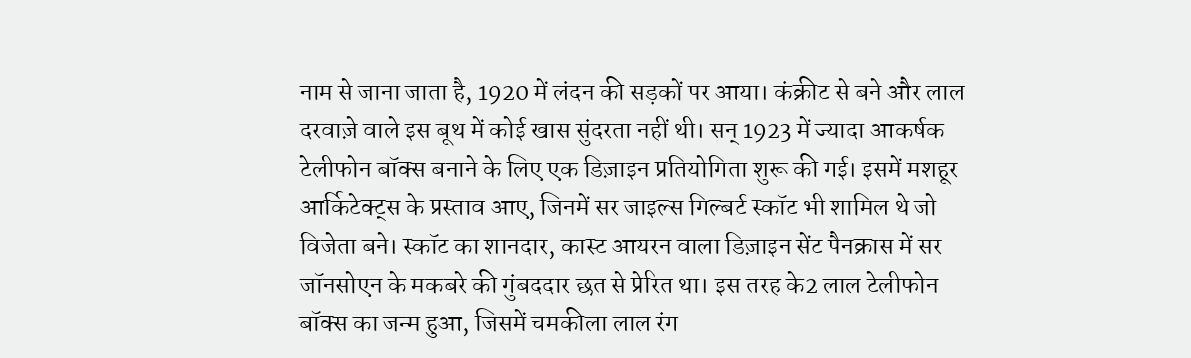नाम से जाना जाता है, 1920 में लंदन की सड़कों पर आया। कंक्रीट से बने और लाल दरवाज़े वाले इस बूथ में कोई खास सुंदरता नहीं थी। सन् 1923 में ज्यादा आकर्षक टेलीफोन बॉक्स बनाने के लिए एक डिज़ाइन प्रतियोगिता शुरू की गई। इसमें मशहूर आर्किटेक्ट्स के प्रस्ताव आए, जिनमें सर जाइल्स गिल्बर्ट स्कॉट भी शामिल थे जो विजेता बने। स्कॉट का शानदार, कास्ट आयरन वाला डिज़ाइन सेंट पैनक्रास में सर जॉनसोएन के मकबरे की गुंबददार छत से प्रेरित था। इस तरह के2 लाल टेलीफोन बॉक्स का जन्म हुआ, जिसमें चमकीला लाल रंग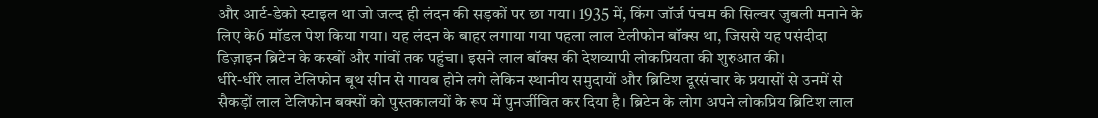और आर्ट-डेको स्टाइल था जो जल्द ही लंदन की सड़कों पर छा गया। 1935 में, किंग जॉर्ज पंचम की सिल्वर जुबली मनाने के लिए के6 मॉडल पेश किया गया। यह लंदन के बाहर लगाया गया पहला लाल टेलीफोन बॉक्स था, जिससे यह पसंदीदा डिज़ाइन ब्रिटेन के कस्बों और गांवों तक पहुंचा। इसने लाल बॉक्स की देशव्यापी लोकप्रियता की शुरुआत की।
धीरे-धीरे लाल टेलिफोन बूथ सीन से गायब होने लगे लेकिन स्थानीय समुदायों और ब्रिटिश दूरसंचार के प्रयासों से उनमें से सैकड़ों लाल टेलिफोन बक्सों को पुस्तकालयों के रूप में पुनर्जीवित कर दिया है। ब्रिटेन के लोग अपने लोकप्रिय ब्रिटिश लाल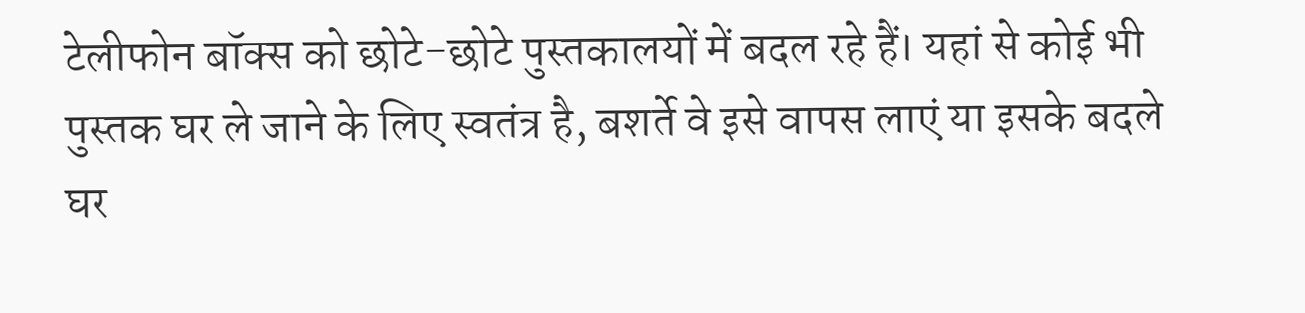टेलीफोन बॉक्स को छोटे-छोटे पुस्तकालयों में बदल रहे हैं। यहां से कोई भी पुस्तक घर ले जाने के लिए स्वतंत्र है, बशर्ते वे इसे वापस लाएं या इसके बदले घर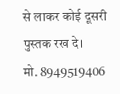से लाकर कोई दूसरी पुस्तक रख दे।
मो. 8949519406